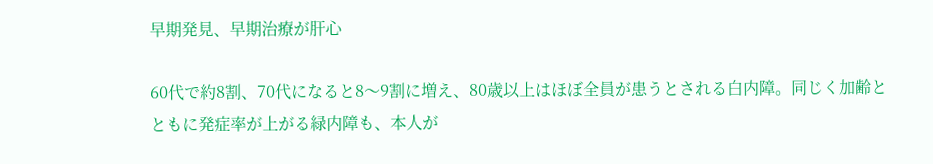早期発見、早期治療が肝心

60代で約8割、70代になると8〜9割に増え、80歳以上はほぼ全員が患うとされる白内障。同じく加齢とともに発症率が上がる緑内障も、本人が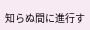知らぬ間に進行す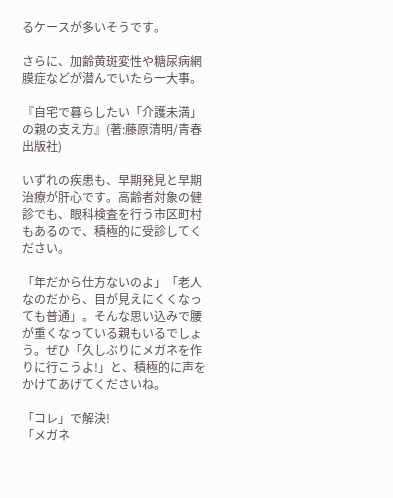るケースが多いそうです。

さらに、加齢黄斑変性や糖尿病網膜症などが潜んでいたら一大事。

『自宅で暮らしたい「介護未満」の親の支え方』(著:藤原清明/青春出版社)

いずれの疾患も、早期発見と早期治療が肝心です。高齢者対象の健診でも、眼科検査を行う市区町村もあるので、積極的に受診してください。

「年だから仕方ないのよ」「老人なのだから、目が見えにくくなっても普通」。そんな思い込みで腰が重くなっている親もいるでしょう。ぜひ「久しぶりにメガネを作りに行こうよ!」と、積極的に声をかけてあげてくださいね。

「コレ」で解決!
「メガネ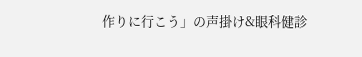作りに行こう」の声掛け&眼科健診